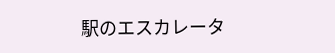駅のエスカレータ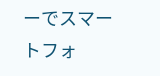ーでスマートフォ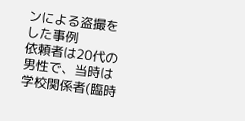ンによる盗撮をした事例
依頼者は20代の男性で、当時は学校関係者(臨時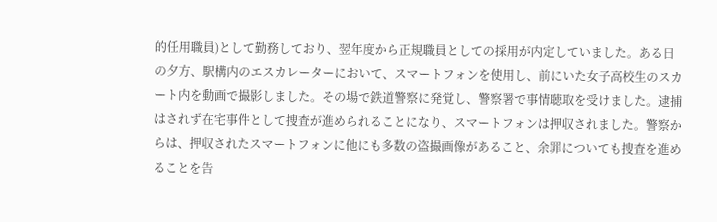的任用職員)として勤務しており、翌年度から正規職員としての採用が内定していました。ある日の夕方、駅構内のエスカレーターにおいて、スマートフォンを使用し、前にいた女子高校生のスカート内を動画で撮影しました。その場で鉄道警察に発覚し、警察署で事情聴取を受けました。逮捕はされず在宅事件として捜査が進められることになり、スマートフォンは押収されました。警察からは、押収されたスマートフォンに他にも多数の盗撮画像があること、余罪についても捜査を進めることを告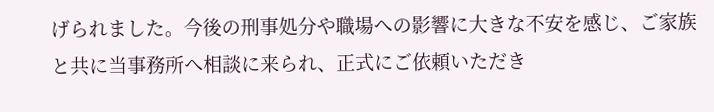げられました。今後の刑事処分や職場への影響に大きな不安を感じ、ご家族と共に当事務所へ相談に来られ、正式にご依頼いただき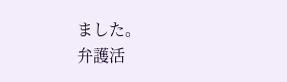ました。
弁護活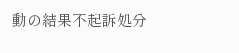動の結果不起訴処分